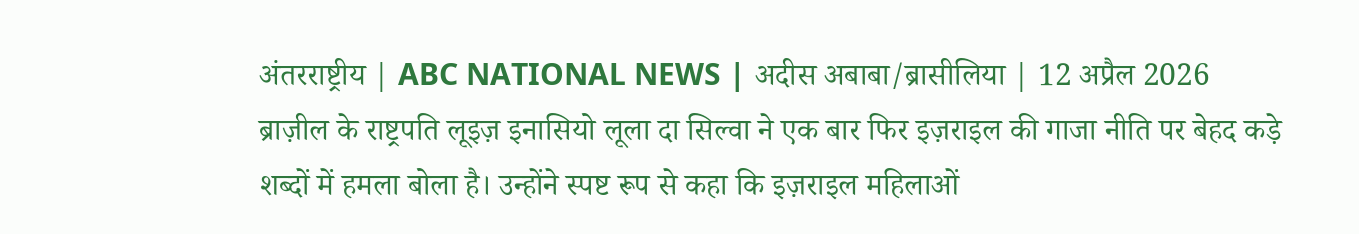अंतरराष्ट्रीय | ABC NATIONAL NEWS | अदीस अबाबा/ब्रासीलिया | 12 अप्रैल 2026
ब्राज़ील के राष्ट्रपति लूइज़ इनासियो लूला दा सिल्वा ने एक बार फिर इज़राइल की गाजा नीति पर बेहद कड़े शब्दों में हमला बोला है। उन्होंने स्पष्ट रूप से कहा कि इज़राइल महिलाओं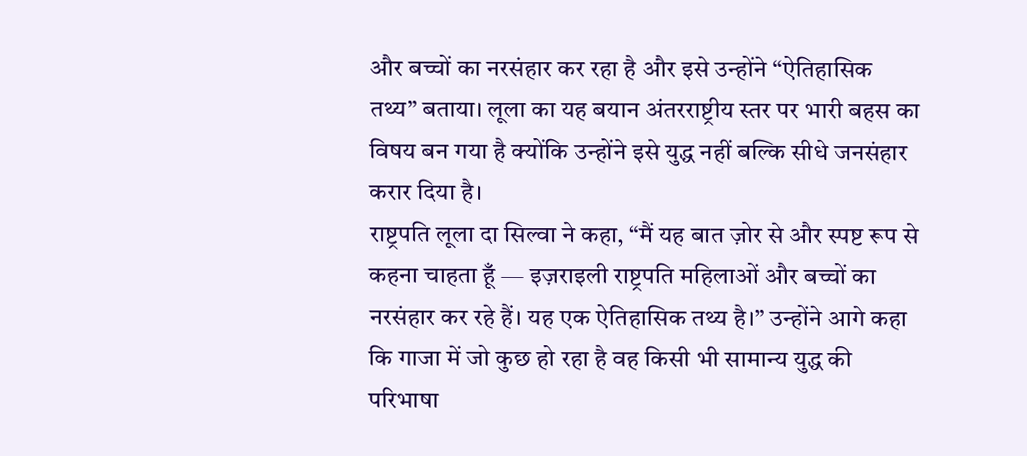और बच्चों का नरसंहार कर रहा है और इसे उन्होंने “ऐतिहासिक तथ्य” बताया। लूला का यह बयान अंतरराष्ट्रीय स्तर पर भारी बहस का विषय बन गया है क्योंकि उन्होंने इसे युद्ध नहीं बल्कि सीधे जनसंहार करार दिया है।
राष्ट्रपति लूला दा सिल्वा ने कहा, “मैं यह बात ज़ोर से और स्पष्ट रूप से कहना चाहता हूँ — इज़राइली राष्ट्रपति महिलाओं और बच्चों का नरसंहार कर रहे हैं। यह एक ऐतिहासिक तथ्य है।” उन्होंने आगे कहा कि गाजा में जो कुछ हो रहा है वह किसी भी सामान्य युद्ध की परिभाषा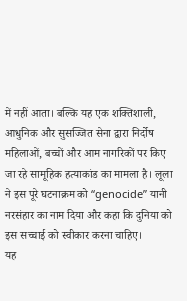में नहीं आता। बल्कि यह एक शक्तिशाली, आधुनिक और सुसज्जित सेना द्वारा निर्दोष महिलाओं, बच्चों और आम नागरिकों पर किए जा रहे सामूहिक हत्याकांड का मामला है। लूला ने इस पूरे घटनाक्रम को “genocide” यानी नरसंहार का नाम दिया और कहा कि दुनिया को इस सच्चाई को स्वीकार करना चाहिए।
यह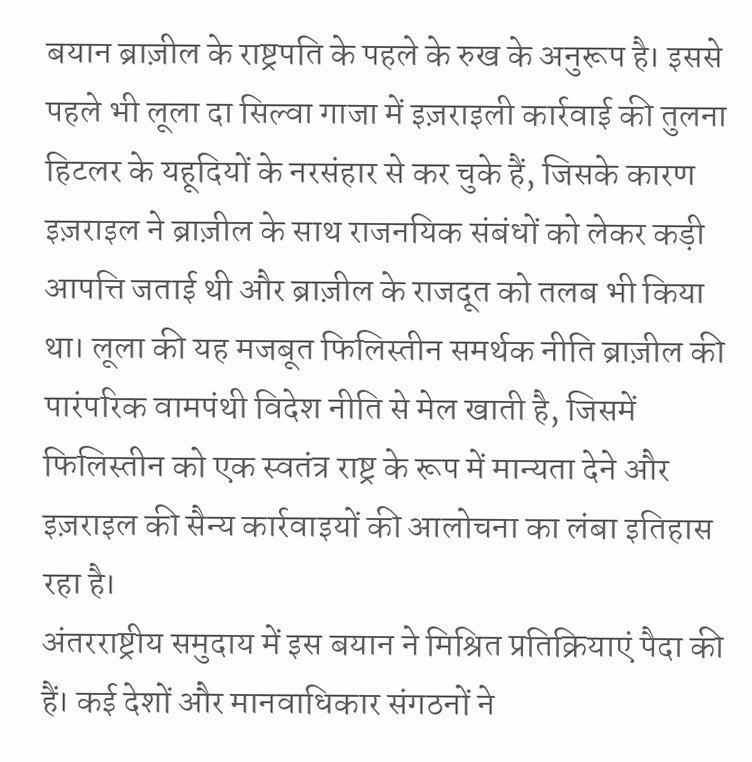बयान ब्राज़ील के राष्ट्रपति के पहले के रुख के अनुरूप है। इससे पहले भी लूला दा सिल्वा गाजा में इज़राइली कार्रवाई की तुलना हिटलर के यहूदियों के नरसंहार से कर चुके हैं, जिसके कारण इज़राइल ने ब्राज़ील के साथ राजनयिक संबंधों को लेकर कड़ी आपत्ति जताई थी और ब्राज़ील के राजदूत को तलब भी किया था। लूला की यह मजबूत फिलिस्तीन समर्थक नीति ब्राज़ील की पारंपरिक वामपंथी विदेश नीति से मेल खाती है, जिसमें फिलिस्तीन को एक स्वतंत्र राष्ट्र के रूप में मान्यता देने और इज़राइल की सैन्य कार्रवाइयों की आलोचना का लंबा इतिहास रहा है।
अंतरराष्ट्रीय समुदाय में इस बयान ने मिश्रित प्रतिक्रियाएं पैदा की हैं। कई देशों और मानवाधिकार संगठनों ने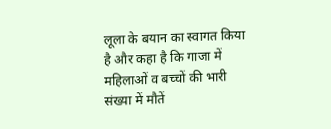लूला के बयान का स्वागत किया है और कहा है कि गाजा में महिलाओं व बच्चों की भारी संख्या में मौतें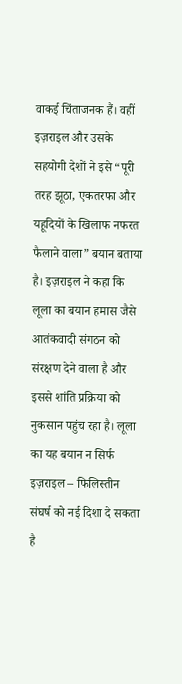वाकई चिंताजनक हैं। वहीं इज़राइल और उसके सहयोगी देशों ने इसे “पूरी तरह झूठा, एकतरफा और यहूदियों के खिलाफ नफरत फैलाने वाला” बयान बताया है। इज़राइल ने कहा कि लूला का बयान हमास जैसे आतंकवादी संगठन को संरक्षण देने वाला है और इससे शांति प्रक्रिया को नुकसान पहुंच रहा है। लूला का यह बयान न सिर्फ इज़राइल – फिलिस्तीन संघर्ष को नई दिशा दे सकता है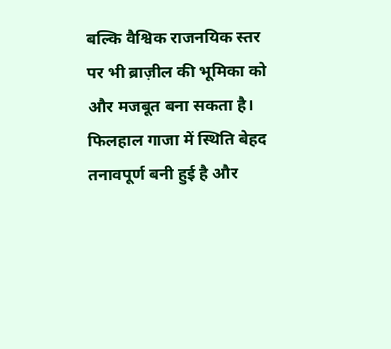बल्कि वैश्विक राजनयिक स्तर पर भी ब्राज़ील की भूमिका को और मजबूत बना सकता है। फिलहाल गाजा में स्थिति बेहद तनावपूर्ण बनी हुई है और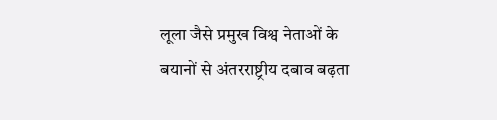लूला जैसे प्रमुख विश्व नेताओं के बयानों से अंतरराष्ट्रीय दबाव बढ़ता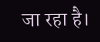जा रहा है।